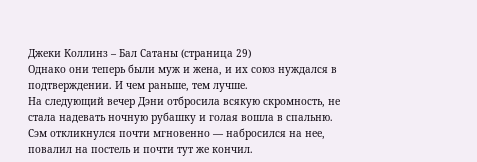Джеки Коллинз – Бал Сатаны (страница 29)
Однако они теперь были муж и жена, и их союз нуждался в подтверждении. И чем раньше, тем лучше.
На следующий вечер Дэни отбросила всякую скромность, не стала надевать ночную рубашку и голая вошла в спальню.
Сэм откликнулся почти мгновенно — набросился на нее, повалил на постель и почти тут же кончил.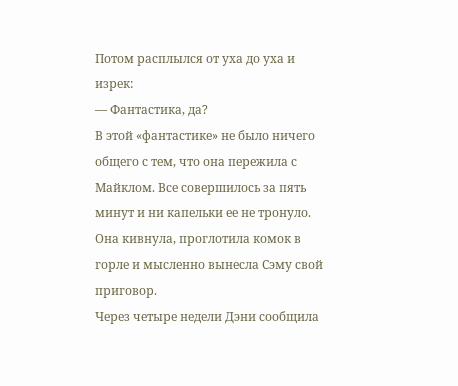Потом расплылся от уха до уха и изрек:
— Фантастика, да?
В этой «фантастике» не было ничего общего с тем, что она пережила с Майклом. Все совершилось за пять минут и ни капельки ее не тронуло.
Она кивнула, проглотила комок в горле и мысленно вынесла Сэму свой приговор.
Через четыре недели Дэни сообщила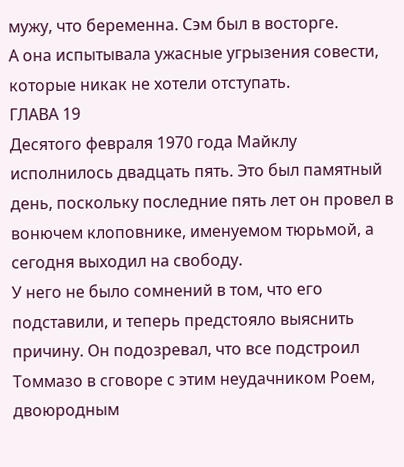мужу, что беременна. Сэм был в восторге.
А она испытывала ужасные угрызения совести, которые никак не хотели отступать.
ГЛАВА 19
Десятого февраля 1970 года Майклу исполнилось двадцать пять. Это был памятный день, поскольку последние пять лет он провел в вонючем клоповнике, именуемом тюрьмой, а сегодня выходил на свободу.
У него не было сомнений в том, что его подставили, и теперь предстояло выяснить причину. Он подозревал, что все подстроил Томмазо в сговоре с этим неудачником Роем, двоюродным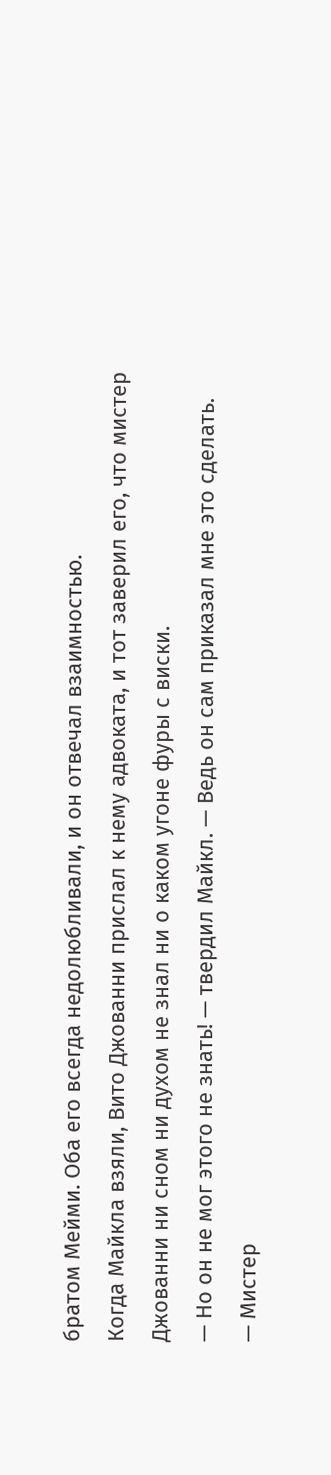братом Мейми. Оба его всегда недолюбливали, и он отвечал взаимностью.
Когда Майкла взяли, Вито Джованни прислал к нему адвоката, и тот заверил его, что мистер Джованни ни сном ни духом не знал ни о каком угоне фуры с виски.
— Но он не мог этого не знать! — твердил Майкл. — Ведь он сам приказал мне это сделать.
— Мистер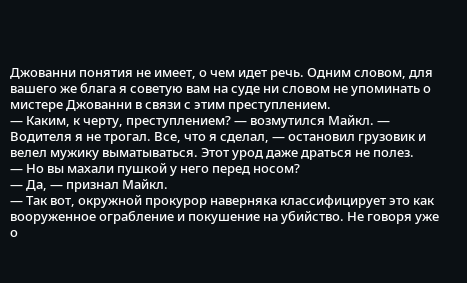Джованни понятия не имеет, о чем идет речь. Одним словом, для вашего же блага я советую вам на суде ни словом не упоминать о мистере Джованни в связи с этим преступлением.
— Каким, к черту, преступлением? — возмутился Майкл. — Водителя я не трогал. Все, что я сделал, — остановил грузовик и велел мужику выматываться. Этот урод даже драться не полез.
— Но вы махали пушкой у него перед носом?
— Да, — признал Майкл.
— Так вот, окружной прокурор наверняка классифицирует это как вооруженное ограбление и покушение на убийство. Не говоря уже о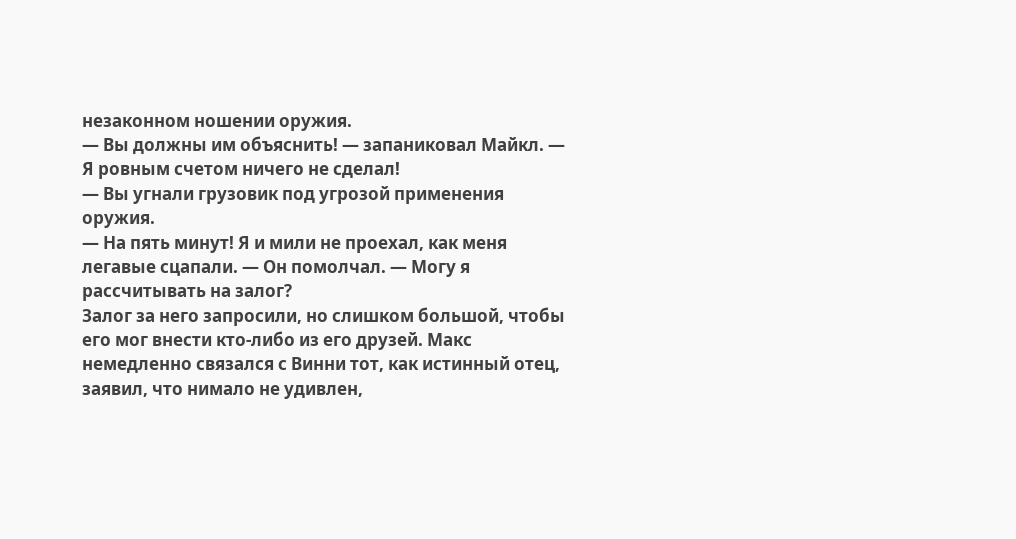незаконном ношении оружия.
— Вы должны им объяснить! — запаниковал Майкл. — Я ровным счетом ничего не сделал!
— Вы угнали грузовик под угрозой применения оружия.
— На пять минут! Я и мили не проехал, как меня легавые сцапали. — Он помолчал. — Могу я рассчитывать на залог?
Залог за него запросили, но слишком большой, чтобы его мог внести кто-либо из его друзей. Макс немедленно связался с Винни тот, как истинный отец, заявил, что нимало не удивлен,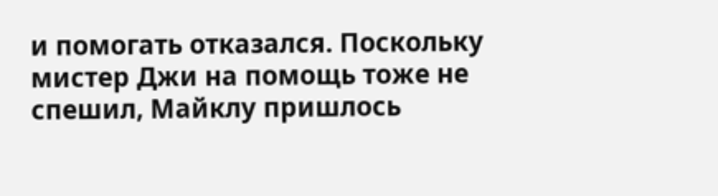и помогать отказался. Поскольку мистер Джи на помощь тоже не спешил, Майклу пришлось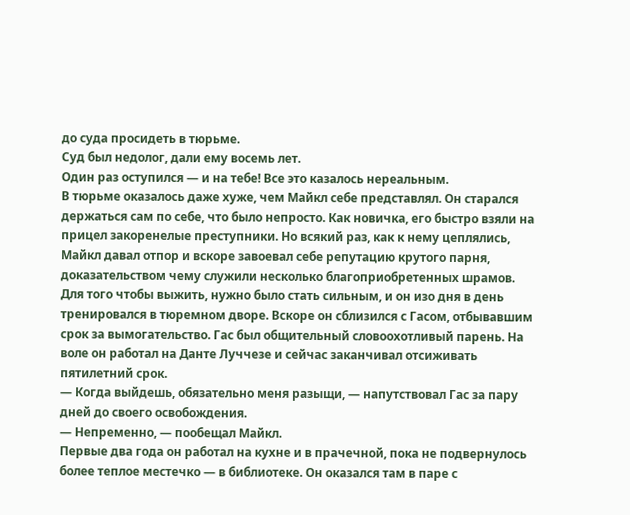до суда просидеть в тюрьме.
Суд был недолог, дали ему восемь лет.
Один раз оступился — и на тебе! Все это казалось нереальным.
В тюрьме оказалось даже хуже, чем Майкл себе представлял. Он старался держаться сам по себе, что было непросто. Как новичка, его быстро взяли на прицел закоренелые преступники. Но всякий раз, как к нему цеплялись, Майкл давал отпор и вскоре завоевал себе репутацию крутого парня, доказательством чему служили несколько благоприобретенных шрамов.
Для того чтобы выжить, нужно было стать сильным, и он изо дня в день тренировался в тюремном дворе. Вскоре он сблизился с Гасом, отбывавшим срок за вымогательство. Гас был общительный словоохотливый парень. На воле он работал на Данте Луччезе и сейчас заканчивал отсиживать пятилетний срок.
— Когда выйдешь, обязательно меня разыщи, — напутствовал Гас за пару дней до своего освобождения.
— Непременно, — пообещал Майкл.
Первые два года он работал на кухне и в прачечной, пока не подвернулось более теплое местечко — в библиотеке. Он оказался там в паре с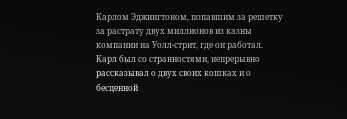Карлом Эджингтоном, попавшим за решетку за растрату двух миллионов из казны компании на Уолл-стрит, где он работал. Карл был со странностями, непрерывно рассказывал о двух своих кошках и о бесценной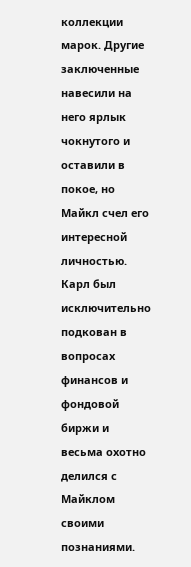коллекции марок. Другие заключенные навесили на него ярлык чокнутого и оставили в покое, но Майкл счел его интересной личностью. Карл был исключительно подкован в вопросах финансов и фондовой биржи и весьма охотно делился с Майклом своими познаниями.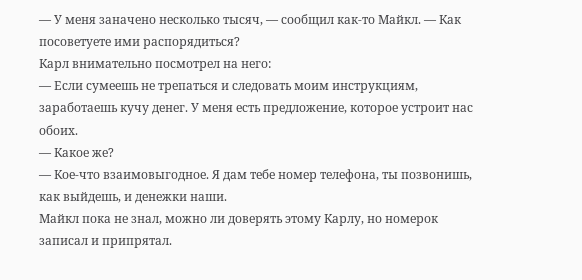— У меня заначено несколько тысяч, — сообщил как-то Майкл. — Как посоветуете ими распорядиться?
Карл внимательно посмотрел на него:
— Если сумеешь не трепаться и следовать моим инструкциям, заработаешь кучу денег. У меня есть предложение, которое устроит нас обоих.
— Какое же?
— Кое-что взаимовыгодное. Я дам тебе номер телефона, ты позвонишь, как выйдешь, и денежки наши.
Майкл пока не знал, можно ли доверять этому Карлу, но номерок записал и припрятал.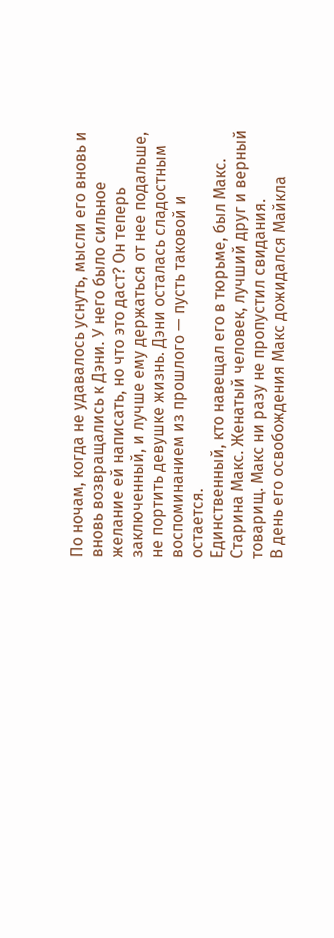По ночам, когда не удавалось уснуть, мысли его вновь и вновь возвращались к Дэни. У него было сильное желание ей написать, но что это даст? Он теперь заключенный, и лучше ему держаться от нее подальше, не портить девушке жизнь. Дэни осталась сладостным воспоминанием из прошлого — пусть таковой и остается.
Единственный, кто навещал его в тюрьме, был Макс. Старина Макс. Женатый человек, лучший друг и верный товарищ. Макс ни разу не пропустил свидания.
В день его освобождения Макс дожидался Майкла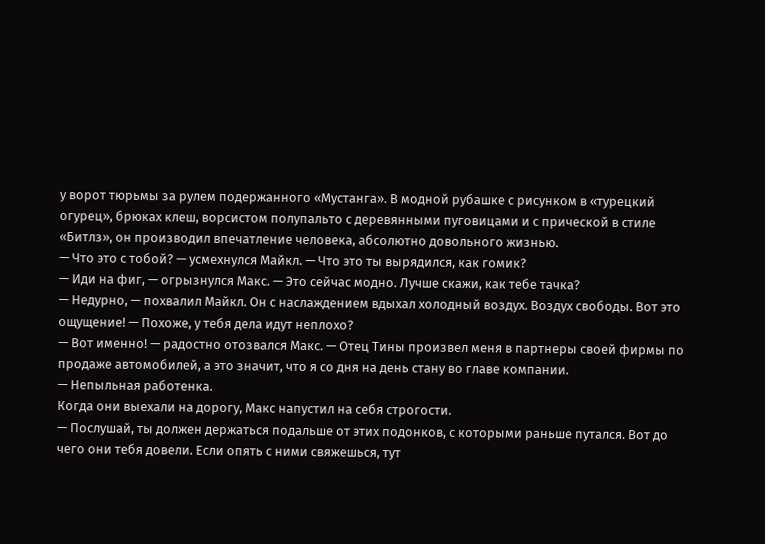у ворот тюрьмы за рулем подержанного «Мустанга». В модной рубашке с рисунком в «турецкий огурец», брюках клеш, ворсистом полупальто с деревянными пуговицами и с прической в стиле «Битлз», он производил впечатление человека, абсолютно довольного жизнью.
— Что это с тобой? — усмехнулся Майкл. — Что это ты вырядился, как гомик?
— Иди на фиг, — огрызнулся Макс. — Это сейчас модно. Лучше скажи, как тебе тачка?
— Недурно, — похвалил Майкл. Он с наслаждением вдыхал холодный воздух. Воздух свободы. Вот это ощущение! — Похоже, у тебя дела идут неплохо?
— Вот именно! — радостно отозвался Макс. — Отец Тины произвел меня в партнеры своей фирмы по продаже автомобилей, а это значит, что я со дня на день стану во главе компании.
— Непыльная работенка.
Когда они выехали на дорогу, Макс напустил на себя строгости.
— Послушай, ты должен держаться подальше от этих подонков, с которыми раньше путался. Вот до чего они тебя довели. Если опять с ними свяжешься, тут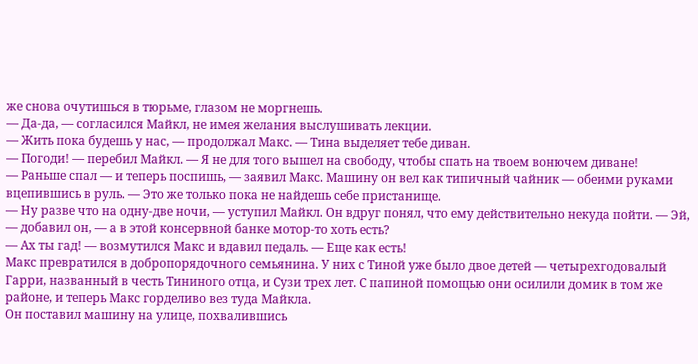же снова очутишься в тюрьме, глазом не моргнешь.
— Да-да, — согласился Майкл, не имея желания выслушивать лекции.
— Жить пока будешь у нас, — продолжал Макс. — Тина выделяет тебе диван.
— Погоди! — перебил Майкл. — Я не для того вышел на свободу, чтобы спать на твоем вонючем диване!
— Раньше спал — и теперь поспишь, — заявил Макс. Машину он вел как типичный чайник — обеими руками вцепившись в руль. — Это же только пока не найдешь себе пристанище.
— Ну разве что на одну-две ночи, — уступил Майкл. Он вдруг понял, что ему действительно некуда пойти. — Эй, — добавил он, — а в этой консервной банке мотор-то хоть есть?
— Ах ты гад! — возмутился Макс и вдавил педаль. — Еще как есть!
Макс превратился в добропорядочного семьянина. У них с Тиной уже было двое детей — четырехгодовалый Гарри, названный в честь Тининого отца, и Сузи трех лет. С папиной помощью они осилили домик в том же районе, и теперь Макс горделиво вез туда Майкла.
Он поставил машину на улице, похвалившись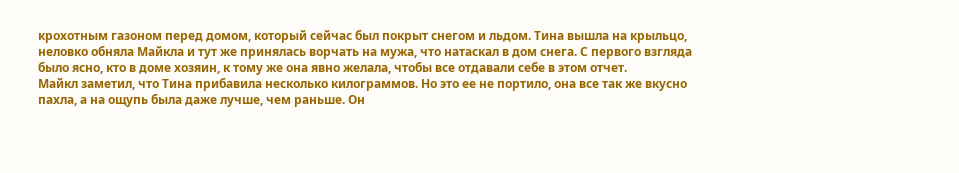крохотным газоном перед домом, который сейчас был покрыт снегом и льдом. Тина вышла на крыльцо, неловко обняла Майкла и тут же принялась ворчать на мужа, что натаскал в дом снега. С первого взгляда было ясно, кто в доме хозяин, к тому же она явно желала, чтобы все отдавали себе в этом отчет.
Майкл заметил, что Тина прибавила несколько килограммов. Но это ее не портило, она все так же вкусно пахла, а на ощупь была даже лучше, чем раньше. Он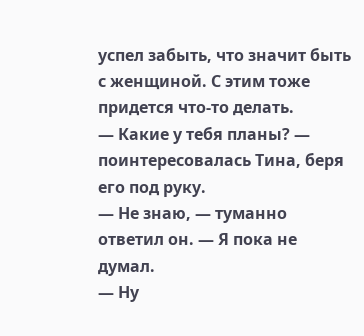успел забыть, что значит быть с женщиной. С этим тоже придется что-то делать.
— Какие у тебя планы? — поинтересовалась Тина, беря его под руку.
— Не знаю, — туманно ответил он. — Я пока не думал.
— Ну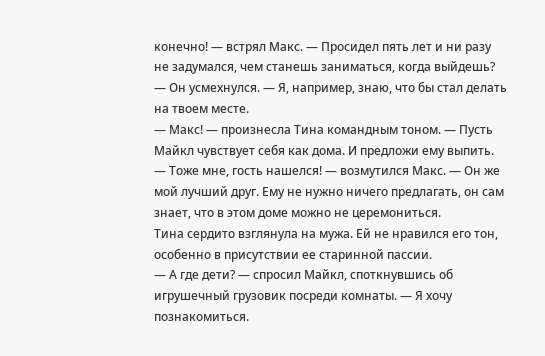конечно! — встрял Макс. — Просидел пять лет и ни разу не задумался, чем станешь заниматься, когда выйдешь? — Он усмехнулся. — Я, например, знаю, что бы стал делать на твоем месте.
— Макс! — произнесла Тина командным тоном. — Пусть Майкл чувствует себя как дома. И предложи ему выпить.
— Тоже мне, гость нашелся! — возмутился Макс. — Он же мой лучший друг. Ему не нужно ничего предлагать, он сам знает, что в этом доме можно не церемониться.
Тина сердито взглянула на мужа. Ей не нравился его тон, особенно в присутствии ее старинной пассии.
— А где дети? — спросил Майкл, споткнувшись об игрушечный грузовик посреди комнаты. — Я хочу познакомиться.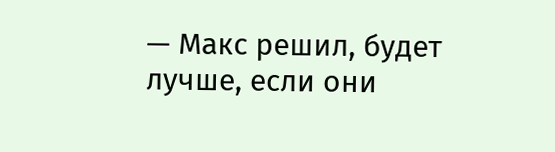— Макс решил, будет лучше, если они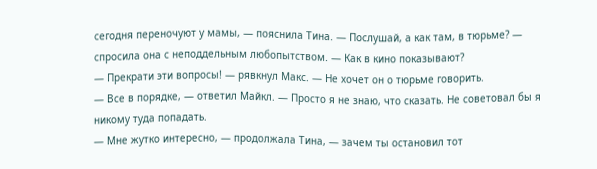сегодня переночуют у мамы, — пояснила Тина. — Послушай, а как там, в тюрьме? — спросила она с неподдельным любопытством. — Как в кино показывают?
— Прекрати эти вопросы! — рявкнул Макс. — Не хочет он о тюрьме говорить.
— Все в порядке, — ответил Майкл. — Просто я не знаю, что сказать. Не советовал бы я никому туда попадать.
— Мне жутко интересно, — продолжала Тина, — зачем ты остановил тот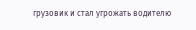грузовик и стал угрожать водителю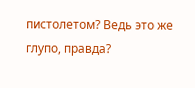пистолетом? Ведь это же глупо, правда?